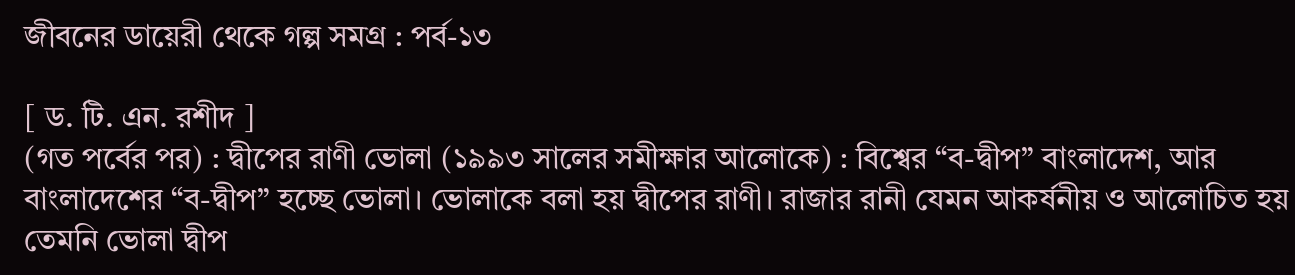জীবনের ডায়েরী থেকে গল্প সমগ্র : পর্ব-১৩

[ ড. টি. এন. রশীদ ]
(গত পর্বের পর) : দ্বীপের রাণী ভোলা (১৯৯৩ সালের সমীক্ষার আলোকে) : বিশ্বের “ব-দ্বীপ” বাংলাদেশ, আর বাংলাদেশের “ব-দ্বীপ” হচ্ছে ভোলা। ভোলাকে বলা হয় দ্বীপের রাণী। রাজার রানী যেমন আকর্ষনীয় ও আলোচিত হয় তেমনি ভোলা দ্বীপ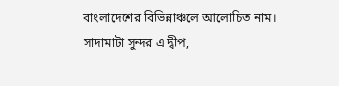বাংলাদেশের বিভিন্নাঞ্চলে আলোচিত নাম। সাদামাটা সুন্দর এ দ্বীপ,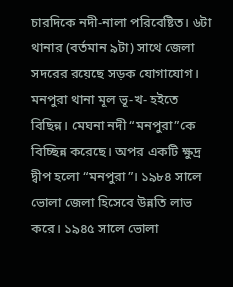চারদিকে নদী-নালা পরিবেষ্টিত। ৬টা থানার (বর্তমান ৯টা) সাথে জেলা সদরের রয়েছে সড়ক যোগাযোগ। মনপুরা থানা মূল ভূ-খ- হইতে বিছিন্ন। মেঘনা নদী “মনপুরা”কে বিচ্ছিন্ন করেছে। অপর একটি ক্ষুদ্র দ্বীপ হলো “মনপুরা”। ১৯৮৪ সালে ভোলা জেলা হিসেবে উন্নতি লাভ করে। ১৯৪৫ সালে ভোলা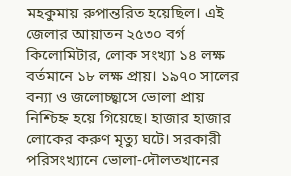মহকুমায় রুপান্তরিত হয়েছিল। এই জেলার আয়াতন ২৫৩০ বর্গ কিলোমিটার, লোক সংখ্যা ১৪ লক্ষ বর্তমানে ১৮ লক্ষ প্রায়। ১৯৭০ সালের বন্যা ও জলোচ্ছ্বাসে ভোলা প্রায় নিশ্চিহ্ন হয়ে গিয়েছে। হাজার হাজার লোকের করুণ মৃত্যু ঘটে। সরকারী পরিসংখ্যানে ভোলা-দৌলতখানের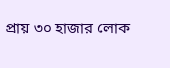প্রায় ৩০ হাজার লোক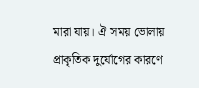মারা যায়। ঐ সময় ভোলায় প্রাকৃতিক দুর্যোগের কারণে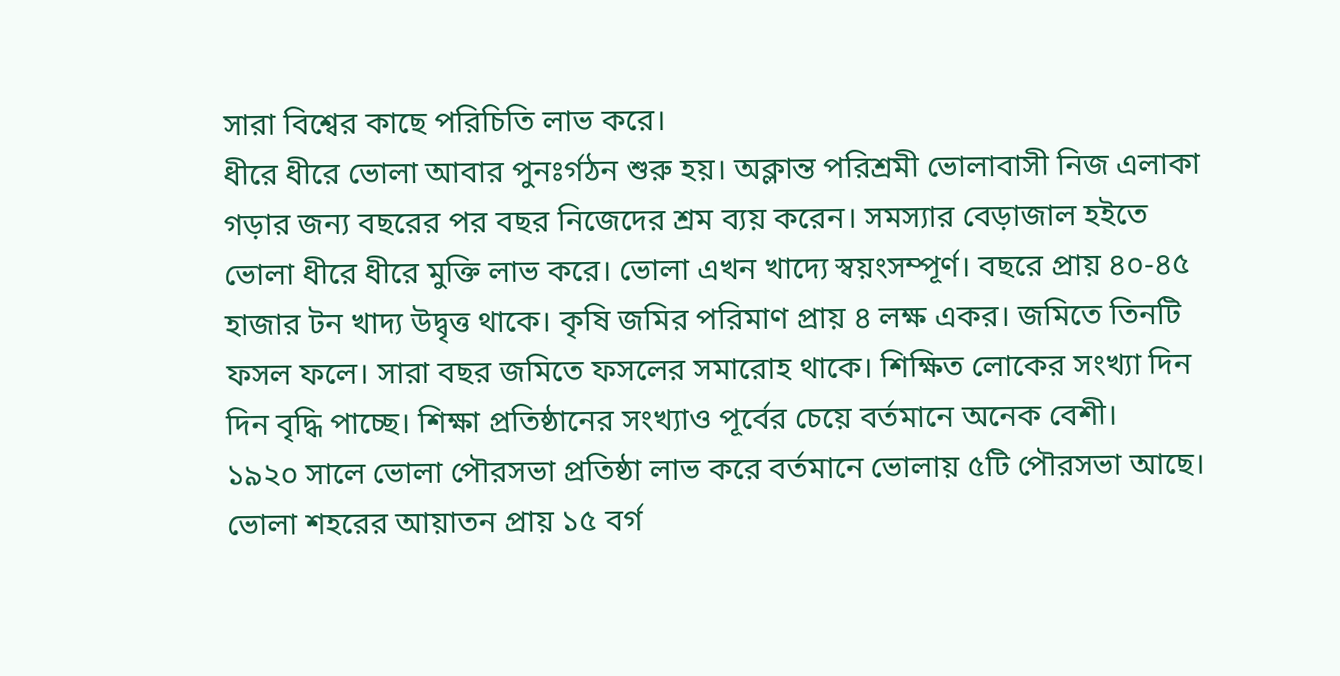সারা বিশ্বের কাছে পরিচিতি লাভ করে।
ধীরে ধীরে ভোলা আবার পুনঃর্গঠন শুরু হয়। অক্লান্ত পরিশ্রমী ভোলাবাসী নিজ এলাকা গড়ার জন্য বছরের পর বছর নিজেদের শ্রম ব্যয় করেন। সমস্যার বেড়াজাল হইতে ভোলা ধীরে ধীরে মুক্তি লাভ করে। ভোলা এখন খাদ্যে স্বয়ংসম্পূর্ণ। বছরে প্রায় ৪০-৪৫ হাজার টন খাদ্য উদ্বৃত্ত থাকে। কৃষি জমির পরিমাণ প্রায় ৪ লক্ষ একর। জমিতে তিনটি ফসল ফলে। সারা বছর জমিতে ফসলের সমারোহ থাকে। শিক্ষিত লোকের সংখ্যা দিন দিন বৃদ্ধি পাচ্ছে। শিক্ষা প্রতিষ্ঠানের সংখ্যাও পূর্বের চেয়ে বর্তমানে অনেক বেশী।
১৯২০ সালে ভোলা পৌরসভা প্রতিষ্ঠা লাভ করে বর্তমানে ভোলায় ৫টি পৌরসভা আছে। ভোলা শহরের আয়াতন প্রায় ১৫ বর্গ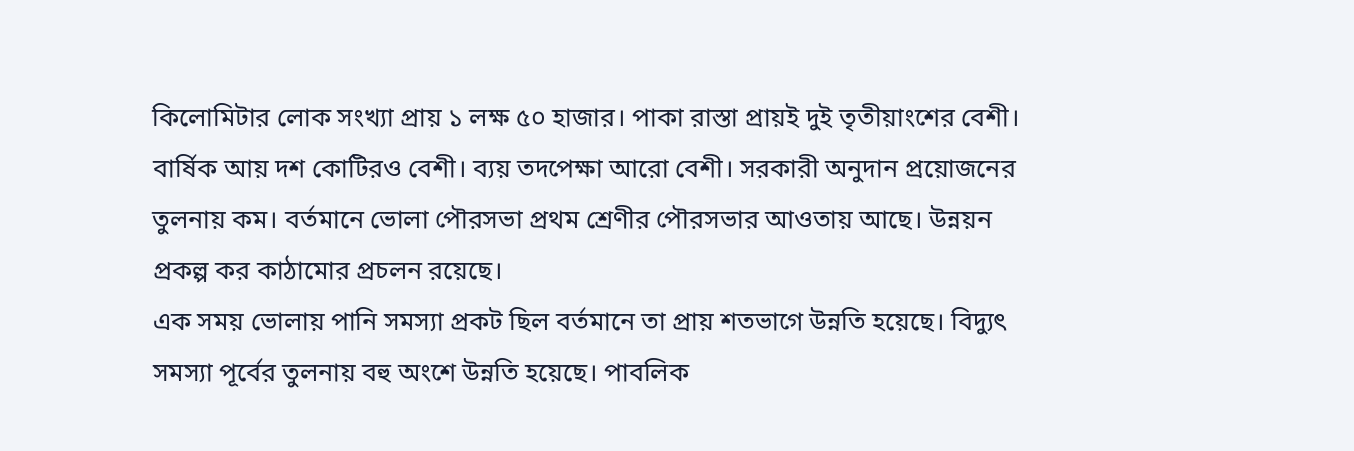কিলোমিটার লোক সংখ্যা প্রায় ১ লক্ষ ৫০ হাজার। পাকা রাস্তা প্রায়ই দুই তৃতীয়াংশের বেশী। বার্ষিক আয় দশ কোটিরও বেশী। ব্যয় তদপেক্ষা আরো বেশী। সরকারী অনুদান প্রয়োজনের তুলনায় কম। বর্তমানে ভোলা পৌরসভা প্রথম শ্রেণীর পৌরসভার আওতায় আছে। উন্নয়ন প্রকল্প কর কাঠামোর প্রচলন রয়েছে।
এক সময় ভোলায় পানি সমস্যা প্রকট ছিল বর্তমানে তা প্রায় শতভাগে উন্নতি হয়েছে। বিদ্যুৎ সমস্যা পূর্বের তুলনায় বহু অংশে উন্নতি হয়েছে। পাবলিক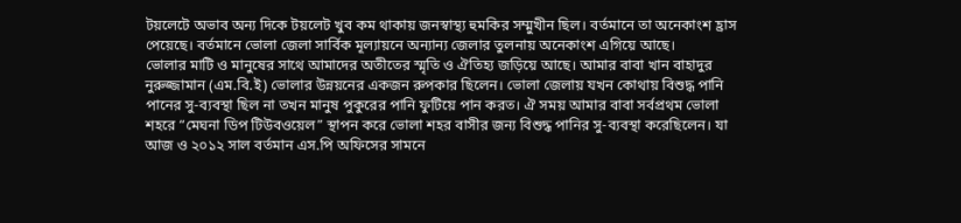টয়লেটে অভাব অন্য দিকে টয়লেট খুব কম থাকায় জনস্বাস্থ্য হুমকির সম্মুখীন ছিল। বর্তমানে তা অনেকাংশ হ্রাস পেয়েছে। বর্তমানে ভোলা জেলা সার্বিক মূল্যায়নে অন্যান্য জেলার তুলনায় অনেকাংশ এগিয়ে আছে।
ভোলার মাটি ও মানুষের সাথে আমাদের অতীতের স্মৃতি ও ঐতিহ্য জড়িয়ে আছে। আমার বাবা খান বাহাদুর নুরুজ্জামান (এম.বি.ই) ভোলার উন্নয়নের একজন রুপকার ছিলেন। ভোলা জেলায় যখন কোথায় বিশুদ্ধ পানি পানের সু-ব্যবস্থা ছিল না তখন মানুষ পুকুরের পানি ফুটিয়ে পান করত। ঐ সময় আমার বাবা সর্বপ্রথম ভোলা শহরে “মেঘনা ডিপ টিউবওয়েল” স্থাপন করে ভোলা শহর বাসীর জন্য বিশুদ্ধ পানির সু-ব্যবস্থা করেছিলেন। যা আজ ও ২০১২ সাল বর্তমান এস.পি অফিসের সামনে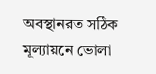অবস্থানরত সঠিক মূল্যায়নে ভোলা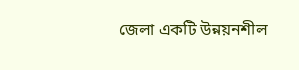জেলা একটি উন্নয়নশীল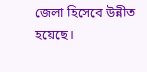জেলা হিসেবে উন্নীত হয়েছে।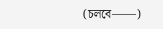(চলবে——)